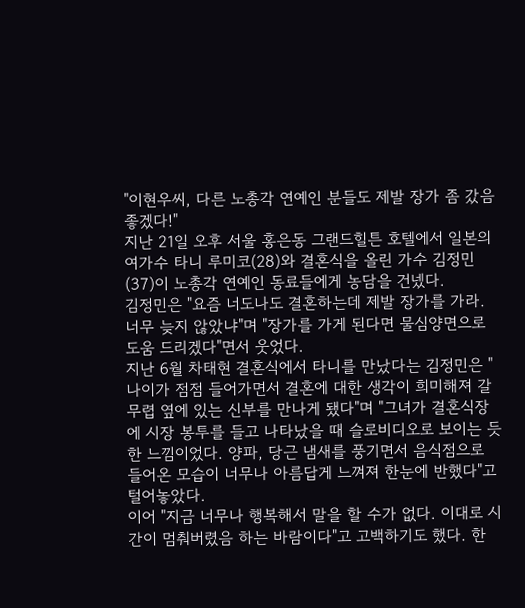"이현우씨, 다른 노총각 연예인 분들도 제발 장가 좀 갔음 좋겠다!"
지난 21일 오후 서울 홍은동 그랜드힐튼 호텔에서 일본의 여가수 타니 루미코(28)와 결혼식을 올린 가수 김정민(37)이 노총각 연예인 동료들에게 농담을 건넸다.
김정민은 "요즘 너도나도 결혼하는데 제발 장가를 가라. 너무 늦지 않았냐"며 "장가를 가게 된다면 물심양면으로 도움 드리겠다"면서 웃었다.
지난 6월 차태현 결혼식에서 타니를 만났다는 김정민은 "나이가 점점 들어가면서 결혼에 대한 생각이 희미해져 갈 무렵 옆에 있는 신부를 만나게 됐다"며 "그녀가 결혼식장에 시장 봉투를 들고 나타났을 때 슬로비디오로 보이는 듯한 느낌이었다. 양파, 당근 냄새를 풍기면서 음식점으로 들어온 모습이 너무나 아름답게 느껴져 한눈에 반했다"고 털어놓았다.
이어 "지금 너무나 행복해서 말을 할 수가 없다. 이대로 시간이 멈춰버렸음 하는 바람이다"고 고백하기도 했다. 한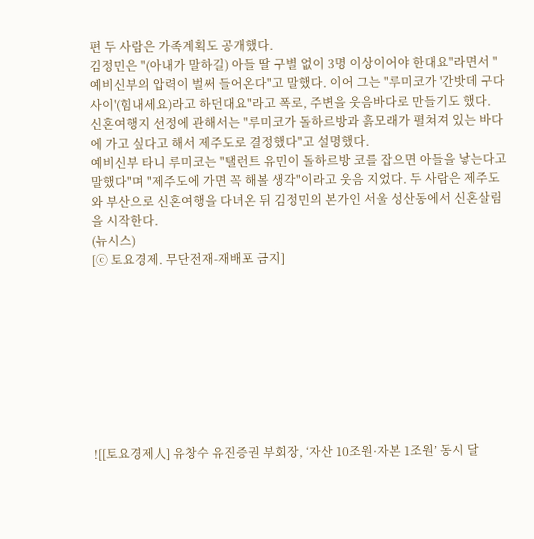편 두 사람은 가족계획도 공개했다.
김정민은 "(아내가 말하길) 아들 딸 구별 없이 3명 이상이어야 한대요"라면서 "예비신부의 압력이 벌써 들어온다"고 말했다. 이어 그는 "루미코가 '간밧데 구다사이'(힘내세요)라고 하던대요"라고 폭로, 주변을 웃음바다로 만들기도 했다.
신혼여행지 선정에 관해서는 "루미코가 돌하르방과 흙모래가 펼쳐져 있는 바다에 가고 싶다고 해서 제주도로 결정했다"고 설명했다.
예비신부 타니 루미코는 "탤런트 유민이 돌하르방 코를 잡으면 아들을 낳는다고 말했다"며 "제주도에 가면 꼭 해볼 생각"이라고 웃음 지었다. 두 사람은 제주도와 부산으로 신혼여행을 다녀온 뒤 김정민의 본가인 서울 성산동에서 신혼살림을 시작한다.
(뉴시스)
[ⓒ 토요경제. 무단전재-재배포 금지]









![[토요경제人] 유창수 유진증권 부회장, ‘자산 10조원·자본 1조원’ 동시 달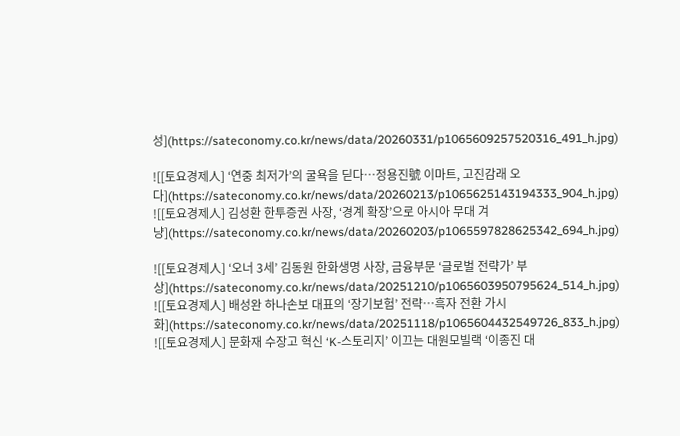성](https://sateconomy.co.kr/news/data/20260331/p1065609257520316_491_h.jpg)

![[토요경제人] ‘연중 최저가’의 굴욕을 딛다…정용진號 이마트, 고진감래 오다](https://sateconomy.co.kr/news/data/20260213/p1065625143194333_904_h.jpg)
![[토요경제人] 김성환 한투증권 사장, ‘경계 확장’으로 아시아 무대 겨냥](https://sateconomy.co.kr/news/data/20260203/p1065597828625342_694_h.jpg)

![[토요경제人] ‘오너 3세’ 김동원 한화생명 사장, 금융부문 ‘글로벌 전략가’ 부상](https://sateconomy.co.kr/news/data/20251210/p1065603950795624_514_h.jpg)
![[토요경제人] 배성완 하나손보 대표의 ‘장기보험’ 전략…흑자 전환 가시화](https://sateconomy.co.kr/news/data/20251118/p1065604432549726_833_h.jpg)
![[토요경제人] 문화재 수장고 혁신 ‘K-스토리지’ 이끄는 대원모빌랙 ‘이종진 대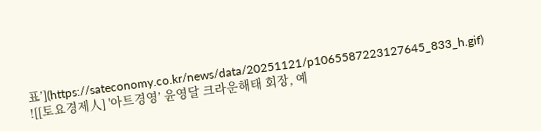표’](https://sateconomy.co.kr/news/data/20251121/p1065587223127645_833_h.gif)
![[토요경제人] '아트경영’ 윤영달 크라운해태 회장, 예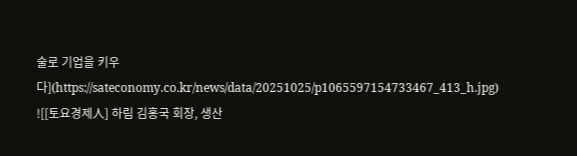술로 기업을 키우다](https://sateconomy.co.kr/news/data/20251025/p1065597154733467_413_h.jpg)
![[토요경제人] 하림 김홍국 회장, 생산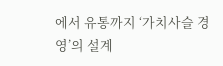에서 유통까지 ‘가치사슬 경영’의 설계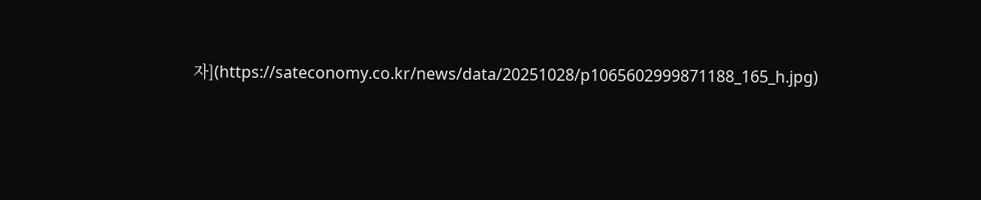자](https://sateconomy.co.kr/news/data/20251028/p1065602999871188_165_h.jpg)